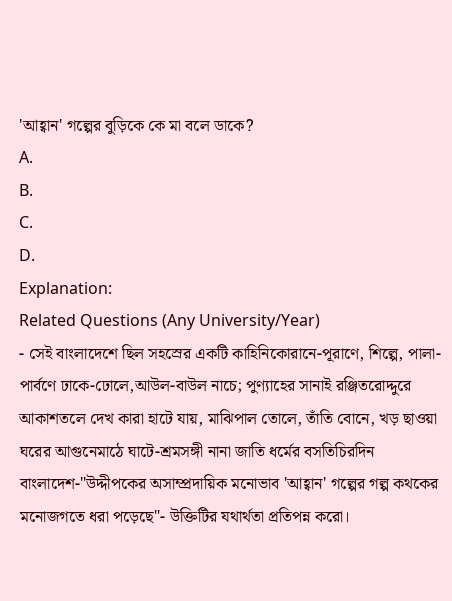'আহ্বান' গল্পের বুড়িকে কে মা বলে ডাকে?
A.
B.
C.
D.
Explanation:
Related Questions (Any University/Year)
- সেই বাংলাদেশে ছিল সহস্রের একটি কাহিনিকোরানে-পূরাণে, শিল্পে, পালা-পার্বণে ঢাকে-ঢোলে,আউল-বাউল নাচে; পুণ্যাহের সানাই রঞ্জিতরোদ্দুরে আকাশতলে দেখ কারা হাটে যায়, মাঝিপাল তোলে, তাঁতি বোনে, খড় ছাওয়া ঘরের আগুনেমাঠে ঘাটে-শ্রমসঙ্গী নানা জাতি ধর্মের বসতিচিরদিন বাংলাদেশ-"উদ্দীপকের অসাম্প্রদায়িক মনোভাব 'আহ্বান' গল্পের গল্প কথকের মনোজগতে ধরা পড়েছে"- উক্তিটির যথার্থতা প্রতিপন্ন করো।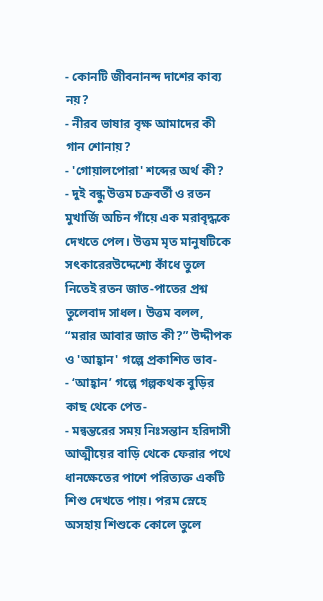- কোনটি জীবনানন্দ দাশের কাব্য নয়?
- নীরব ভাষার বৃক্ষ আমাদের কী গান শোনায়?
- 'গোয়ালপোরা' শব্দের অর্থ কী?
- দুই বন্ধু উত্তম চক্রবর্তী ও রতন মুখার্জি অচিন গাঁয়ে এক মরাবৃদ্ধকে দেখতে পেল। উত্তম মৃত মানুষটিকে সৎকারেরউদ্দেশ্যে কাঁধে তুলে নিতেই রতন জাত-পাতের প্রশ্ন তুলেবাদ সাধল। উত্তম বলল, “মরার আবার জাত কী?” উদ্দীপক ও 'আহ্বান' গল্পে প্রকাশিত ভাব-
- ‘আহ্বান’ গল্পে গল্পকথক বুড়ির কাছ থেকে পেত-
- মন্বন্তরের সময় নিঃসন্তান হরিদাসী আত্মীয়ের বাড়ি থেকে ফেরার পথে ধানক্ষেতের পাশে পরিত্যক্ত একটি শিশু দেখতে পায়। পরম স্নেহে অসহায় শিশুকে কোলে তুলে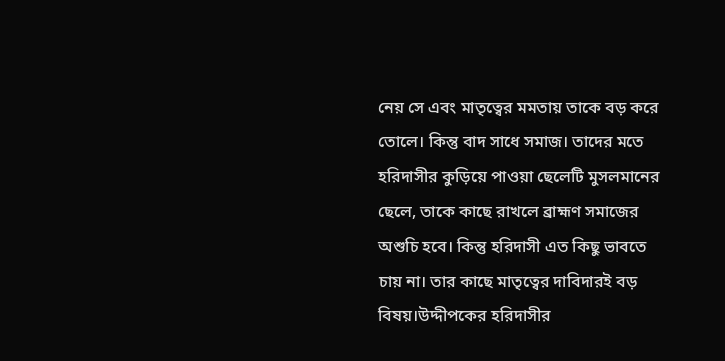নেয় সে এবং মাতৃত্বের মমতায় তাকে বড় করে তোলে। কিন্তু বাদ সাধে সমাজ। তাদের মতে হরিদাসীর কুড়িয়ে পাওয়া ছেলেটি মুসলমানের ছেলে, তাকে কাছে রাখলে ব্রাহ্মণ সমাজের অশুচি হবে। কিন্তু হরিদাসী এত কিছু ভাবতে চায় না। তার কাছে মাতৃত্বের দাবিদারই বড় বিষয়।উদ্দীপকের হরিদাসীর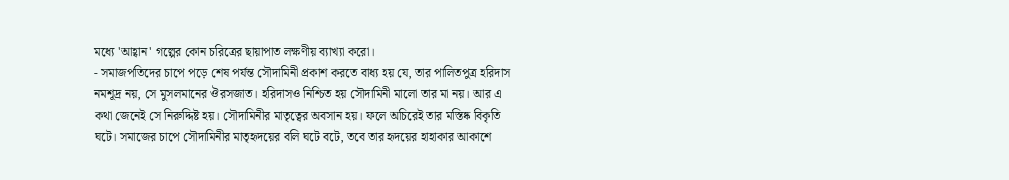মধ্যে 'আহ্বান' গল্পের কোন চরিত্রের ছায়াপাত লক্ষণীয় ব্যাখ্যা করো।
- সমাজপতিদের চাপে পড়ে শেষ পর্যন্ত সৌদামিনী প্রকাশ করতে বাধ্য হয় যে, তার পালিতপুত্র হরিদাস নমশূদ্র নয়, সে মুসলমানের ঔরসজাত। হরিদাসও নিশ্চিত হয় সৌদামিনী মালো তার মা নয়। আর এ কথা জেনেই সে নিরুদ্দিষ্ট হয়। সৌদামিনীর মাতৃত্বের অবসান হয়। ফলে অচিরেই তার মস্তিষ্ক বিকৃতি ঘটে। সমাজের চাপে সৌদামিনীর মাতৃহৃদয়ের বলি ঘটে বটে, তবে তার হৃদয়ের হাহাকার আকাশে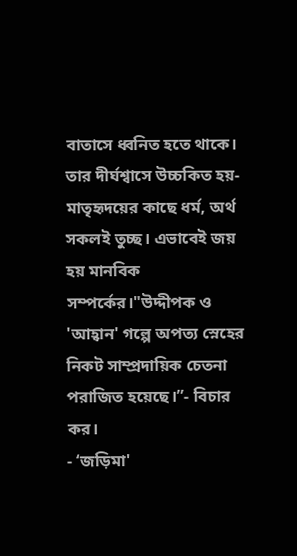বাতাসে ধ্বনিত হতে থাকে। তার দীর্ঘশ্বাসে উচ্চকিত হয়- মাতৃহৃদয়ের কাছে ধর্ম, অর্থ সকলই তুচ্ছ। এভাবেই জয় হয় মানবিক সম্পর্কের।"উদ্দীপক ও 'আহ্বান' গল্পে অপত্য স্নেহের নিকট সাম্প্রদায়িক চেতনা পরাজিত হয়েছে।”- বিচার কর।
- ‘জড়িমা'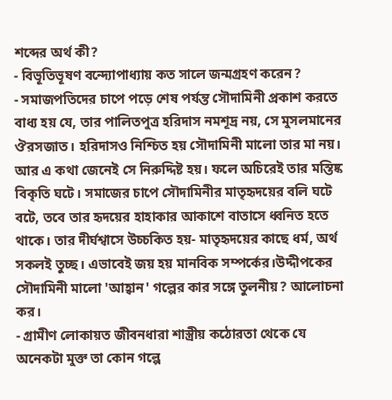শব্দের অর্থ কী?
- বিভূতিভূষণ বন্দ্যোপাধ্যায় কত সালে জন্মগ্রহণ করেন?
- সমাজপতিদের চাপে পড়ে শেষ পর্যন্ত সৌদামিনী প্রকাশ করতে বাধ্য হয় যে, তার পালিতপুত্র হরিদাস নমশূদ্র নয়, সে মুসলমানের ঔরসজাত। হরিদাসও নিশ্চিত হয় সৌদামিনী মালো তার মা নয়। আর এ কথা জেনেই সে নিরুদ্দিষ্ট হয়। ফলে অচিরেই তার মস্তিষ্ক বিকৃতি ঘটে। সমাজের চাপে সৌদামিনীর মাতৃহৃদয়ের বলি ঘটে বটে, তবে তার হৃদয়ের হাহাকার আকাশে বাতাসে ধ্বনিত হতে থাকে। তার দীর্ঘশ্বাসে উচ্চকিত হয়- মাতৃহৃদয়ের কাছে ধর্ম, অর্থ সকলই তুচ্ছ। এভাবেই জয় হয় মানবিক সম্পর্কের।উদ্দীপকের সৌদামিনী মালো 'আহ্বান' গল্পের কার সঙ্গে তুলনীয়? আলোচনা কর।
- গ্রামীণ লোকায়ত জীবনধারা শাস্ত্রীয় কঠোরতা থেকে যে অনেকটা মুক্ত তা কোন গল্পে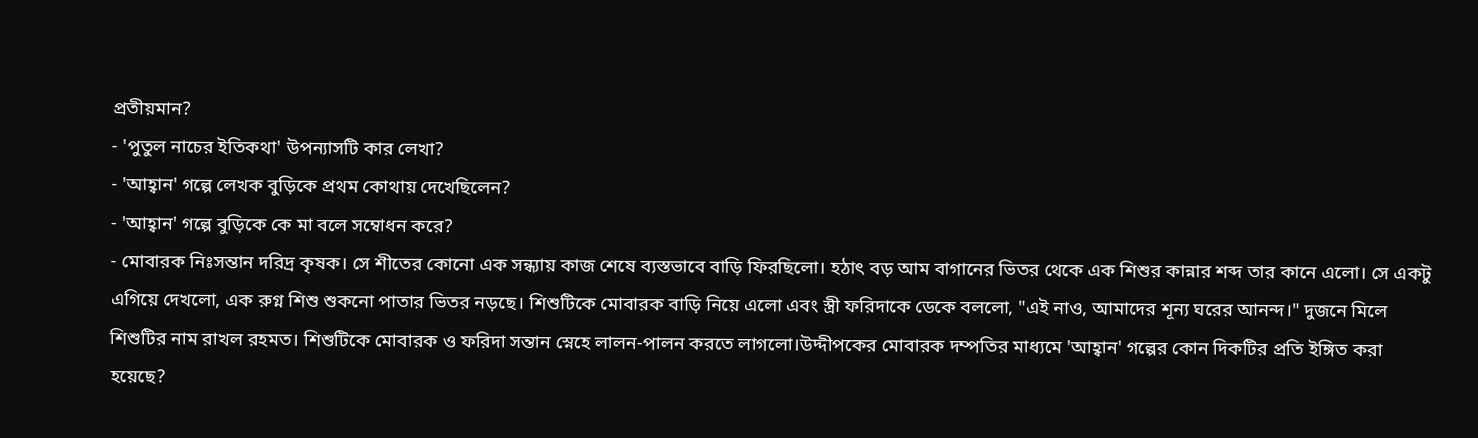প্রতীয়মান?
- 'পুতুল নাচের ইতিকথা' উপন্যাসটি কার লেখা?
- 'আহ্বান' গল্পে লেখক বুড়িকে প্রথম কোথায় দেখেছিলেন?
- 'আহ্বান' গল্পে বুড়িকে কে মা বলে সম্বোধন করে?
- মোবারক নিঃসন্তান দরিদ্র কৃষক। সে শীতের কোনো এক সন্ধ্যায় কাজ শেষে ব্যস্তভাবে বাড়ি ফিরছিলো। হঠাৎ বড় আম বাগানের ভিতর থেকে এক শিশুর কান্নার শব্দ তার কানে এলো। সে একটু এগিয়ে দেখলো, এক রুগ্ন শিশু শুকনো পাতার ভিতর নড়ছে। শিশুটিকে মোবারক বাড়ি নিয়ে এলো এবং স্ত্রী ফরিদাকে ডেকে বললো, "এই নাও, আমাদের শূন্য ঘরের আনন্দ।" দুজনে মিলে শিশুটির নাম রাখল রহমত। শিশুটিকে মোবারক ও ফরিদা সন্তান স্নেহে লালন-পালন করতে লাগলো।উদ্দীপকের মোবারক দম্পতির মাধ্যমে 'আহ্বান' গল্পের কোন দিকটির প্রতি ইঙ্গিত করা হয়েছে?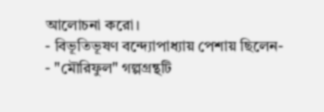আলোচনা করো।
- বিভূতিভূষণ বন্দ্যোপাধ্যায় পেশায় ছিলেন-
- "মৌরিফুল" গল্পগ্রন্থটি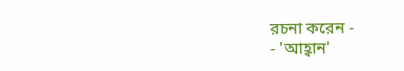রচনা করেন -
- 'আহ্বান'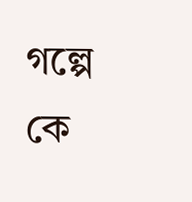গল্পে কে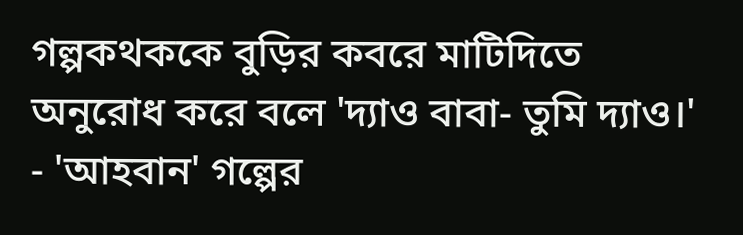গল্পকথককে বুড়ির কবরে মাটিদিতে অনুরোধ করে বলে 'দ্যাও বাবা- তুমি দ্যাও।'
- 'আহবান' গল্পের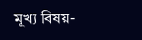মূখ্য বিষয়-